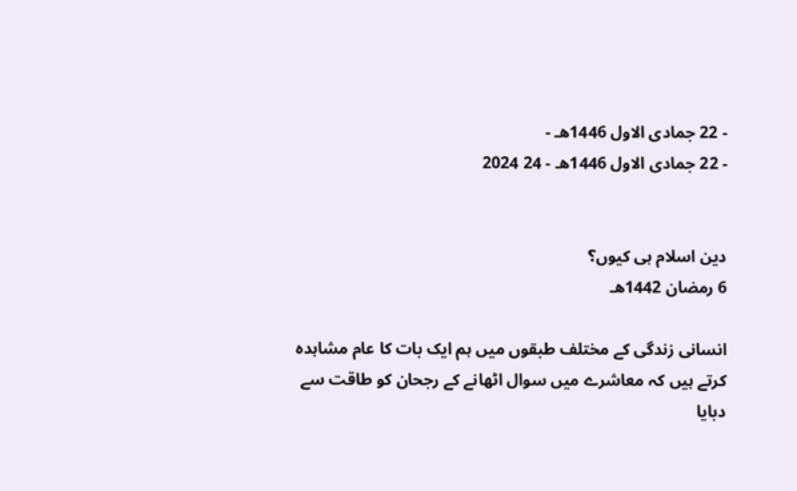- 22 جمادى الاول 1446هـ -
- 22 جمادى الاول 1446هـ - 24 2024


دین اسلام ہی کیوں؟
6 رمضان 1442هـ

انسانی زندگی کے مختلف طبقوں میں ہم ایک بات کا عام مشاہدہ کرتے ہیں کہ معاشرے میں سوال اٹھانے کے رجحان کو طاقت سے دبایا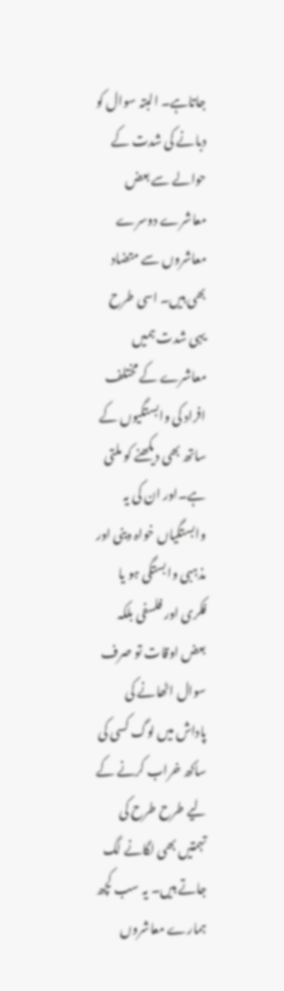جاتاہے۔ البتہ سوال کو دبانے کی شدت کے حوالے سے بعض معاشرے دوسرے معاشروں سے متضاد بھی ہیں۔ اسی طرح یہی شدت ہمیں معاشرے کے مختلف افراد کی وابستگیوں کے ساتھ بھی دیکھنے کو ملتی ہے۔اور ان کی یہ وابستگیاں خواہ دینی اور مذہبی وابستگی ہو یا فکری اور فلسفی بلکہ بعض اوقات تو صرف سوال اٹھانے کی پاداش میں لوگ کسی کی ساکھ خراب کرنے کے لیے طرح طرح کی تہمتیں بھی لگانے لگ جاتے ہیں۔ یہ سب کچھ ہمارے معاشروں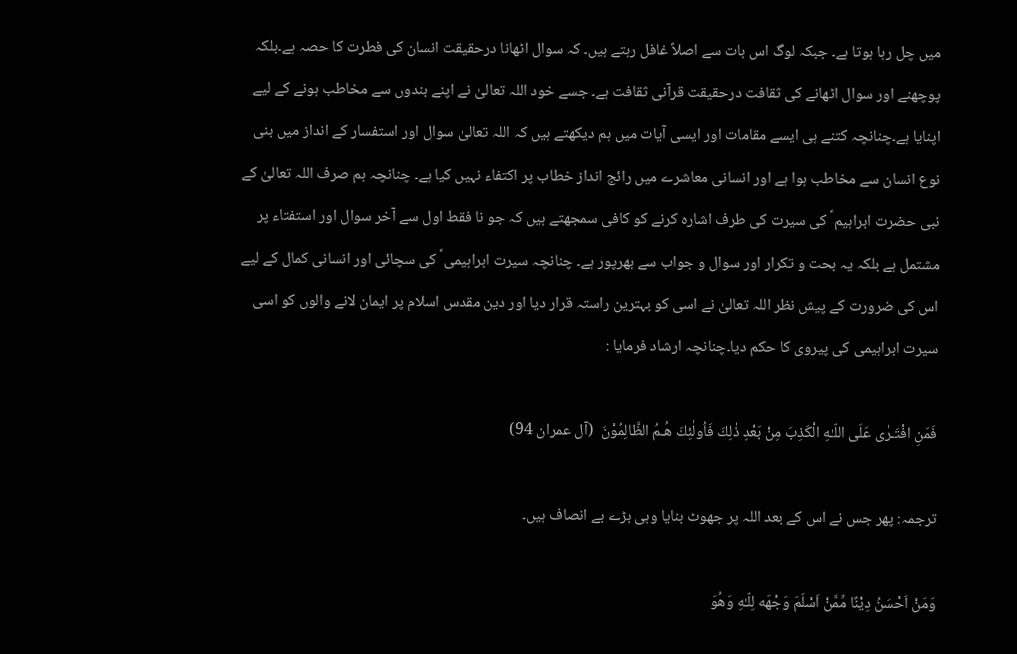میں چل رہا ہوتا ہے۔ جبکہ لوگ اس بات سے اصلاً غافل رہتے ہیں۔ کہ سوال اٹھانا درحقیقت انسان کی فطرت کا حصہ ہے۔بلکہ پوچھنے اور سوال اٹھانے کی ثقافت درحقیقت قرآنی ثقافت ہے۔ جسے خود اللہ تعالیٰ نے اپنے بندوں سے مخاطب ہونے کے لیے اپنایا ہے۔چنانچہ کتنے ہی ایسے مقامات اور ایسی آیات میں ہم دیکھتے ہیں کہ اللہ تعالیٰ سوال اور استفسار کے انداز میں بنی نوع انسان سے مخاطب ہوا ہے اور انسانی معاشرے میں رائج انداز خطاب پر اکتفاء نہیں کیا ہے۔ چنانچہ ہم صرف اللہ تعالیٰ کے نبی حضرت ابراہیم ؑ کی سیرت کی طرف اشارہ کرنے کو کافی سمجھتے ہیں کہ جو نا فقط اول سے آخر سوال اور استفتاء پر مشتمل ہے بلکہ یہ بحت و تکرار اور سوال و جواب سے بھرپور ہے۔ چنانچہ سیرت ابراہیمی ؑ کی سچائی اور انسانی کمال کے لیے اس کی ضرورت کے پیش نظر اللہ تعالیٰ نے اسی کو بہترین راستہ قرار دیا اور دین مقدس اسلام پر ایمان لانے والوں کو اسی سیرت ابراہیمی کی پیروی کا حکم دیا۔چنانچہ ارشاد فرمایا :

فَمَنِ افْتَـرٰى عَلَى اللّـٰهِ الْكَذِبَ مِنْ بَعْدِ ذٰلِكَ فَاُولٰئِكَ هُـمُ الظَّالِمُوْنَ  (آل عمران 94)

ترجمہ: پھر جس نے اس کے بعد اللہ پر جھوٹ بنایا وہی بڑے بے انصاف ہیں۔

وَمَنْ اَحْسَنُ دِيْنًا مِّمَّنْ اَسْلَمَ وَجْهَه لِلّـٰهِ وَهُوَ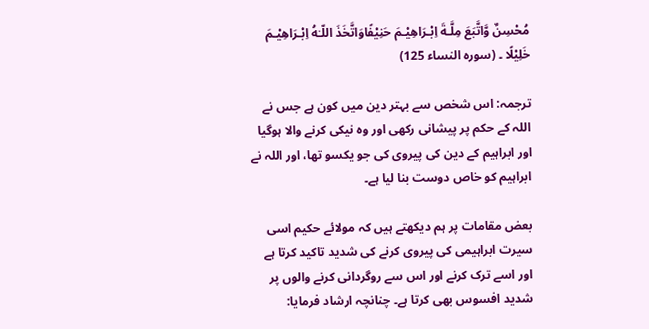مُحْسِنٌ وَّاتَّبَعَ مِلَّـةَ اِبْـرَاهِيْـمَ حَنِيْفًاوَاتَّخَذَ اللّـٰهُ اِبْـرَاهِيْـمَ خَلِيْلًا ۔ (سورہ النساء 125)

ترجمہ: اس شخص سے بہتر دین میں کون ہے جس نے اللہ کے حکم پر پیشانی رکھی اور وہ نیکی کرنے والا ہوگیا اور ابراہیم کے دین کی پیروی کی جو یکسو تھا، اور اللہ نے ابراہیم کو خاص دوست بنا لیا ہے۔

بعض مقامات پر ہم دیکھتے ہیں کہ مولائے حکیم اسی سیرت ابراہیمی کی پیروی کرنے کی شدید تاکید کرتا ہے اور اسے ترک کرنے اور اس سے روگردانی کرنے والوں پر شدید افسوس بھی کرتا ہے۔ چنانچہ ارشاد فرمایا: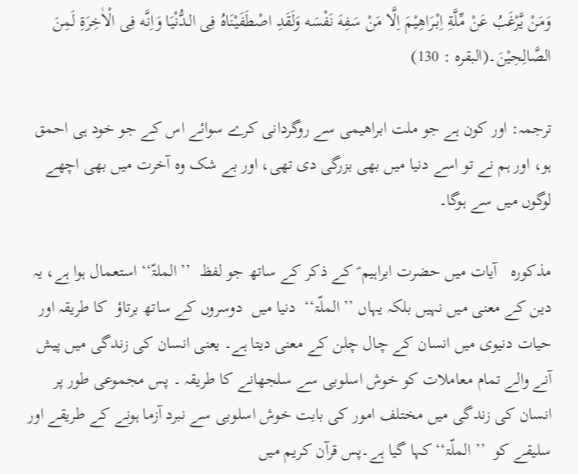وَمَنْ يَّرْغَبُ عَنْ مِّلَّةِ اِبْـرَاهِيْمَ اِلَّا مَنْ سَفِهَ نَفْسَه وَلَقَدِ اصْطَفَيْنَاهُ فِى الـدُّنْيَا وَاِنَّه فِى الْاٰخِرَةِ لَمِنَ الصَّالِحِيْنَ۔(البقرہ : 130)

ترجمہ: اور کون ہے جو ملت ابراھیمی سے روگردانی کرے سوائے اس کے جو خود ہی احمق ہو، اور ہم نے تو اسے دنیا میں بھی بزرگی دی تھی، اور بے شک وہ آخرت میں بھی اچھے لوگوں میں سے ہوگا۔

مذکورہ   آیات میں حضرت ابراہیم ؑ کے ذکر کے ساتھ جو لفظ  ’’ الملۃّ‘‘ استعمال ہوا ہے، یہ دین کے معنی میں نہیں بلکہ یہاں ’’ الملّۃ‘‘  دنیا میں  دوسروں کے ساتھ برتاؤ  کا طریقہ اور حیات دنیوی میں انسان کے چال چلن کے معنی دیتا ہے۔ یعنی انسان کی زندگی میں پیش آنے والے تمام معاملات کو خوش اسلوبی سے سلجھانے کا طریقہ ۔ پس مجموعی طور پر انسان کی زندگی میں مختلف امور کی بابت خوش اسلوبی سے نبرد آزما ہونے کے طریقے اور سلیقے کو  ’’ الملّۃ‘‘ کہا گیا ہے۔پس قرآن کریم میں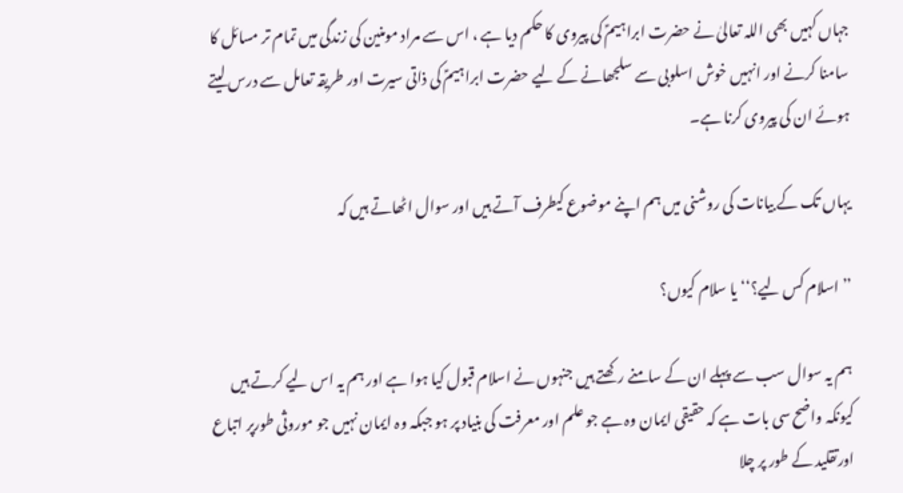جہاں کہیں بھی اللہ تعالیٰ نے حضرت ابراہیمؑ کی پیروی کا حکم دیا ہے ، اس سے مراد مومنین کی زندگی میں تمام تر مسائل کا سامنا کرنے اور انہیں خوش اسلوبی سے سلجھانے کے لیے حضرت ابراہیمؑ کی ذاتی سیرت اور طریقہ تعامل سے درس لیتے ہوئے ان کی پیروی کرنا ہے۔

یہاں تک کے بیانات کی روشنی میں ہم اپنے موضوع کیطرف آتے ہیں اور سوال اٹھاتے ہیں کہ

’’ اسلام کس لیے؟‘‘ یا سلام کیوں؟

ہم یہ سوال سب سے پہلے ان کے سامنے رکھتے ہیں جنہوں نے اسلام قبول کیا ہوا ہے اور ہم یہ اس لیے کرتے ہیں کیونکہ واضح سی بات ہے کہ حقیقی ایمان وہ ہے جو علم اور معرفت کی بنیاد پر ہو جبکہ وہ ایمان نہیں جو موروثی طورپر اتباع اورتقلید کے طور پر چلا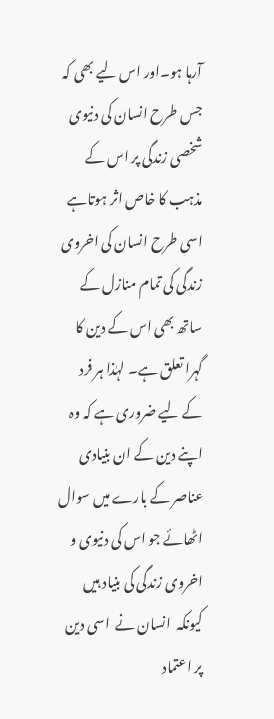آرہا ہو۔اور اس لیے بھی کہ جس طرح انسان کی دنیوی شخصی زندگی پر اس کے مذہب کا خاص اثر ہوتاہے اسی طرح انسان کی اخروی زندگی کی تمام منازل کے ساتھ بھی اس کے دین کا گہرا تعلق ہے۔ لہٰذا ہر فرد کے لیے ضروری ہے کہ وہ اپنے دین کے ان بنیادی عناصر کے بارے میں سوال اٹھائے جو اس کی دنیوی و اخروی زندگی کی بنیاد ہیں کیونکہ  انسان نے  اسی دین پر اعتماد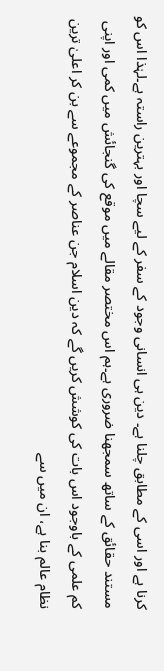کرنا ہے اور اسی کے مطابق چلنا ہے۔ دین ہی انسانی وجود کے سفر کے لیے سچا اور بہترین راستہ ہے۔لہٰذا اس کو مستند حقائق کے ساتھ سمجھنا ضروری ہے۔ہم اس مختصر مقالے میں موقع کی گنجائش میں کمی اور اپنی کم علمی کے باوجود اس بات کی کوشش کریں گے کہ دین اسلام جن عناصر کے مجموعے سے بن کر اعلیٰ ترین نظام عالم بنا ہے، ان میں سے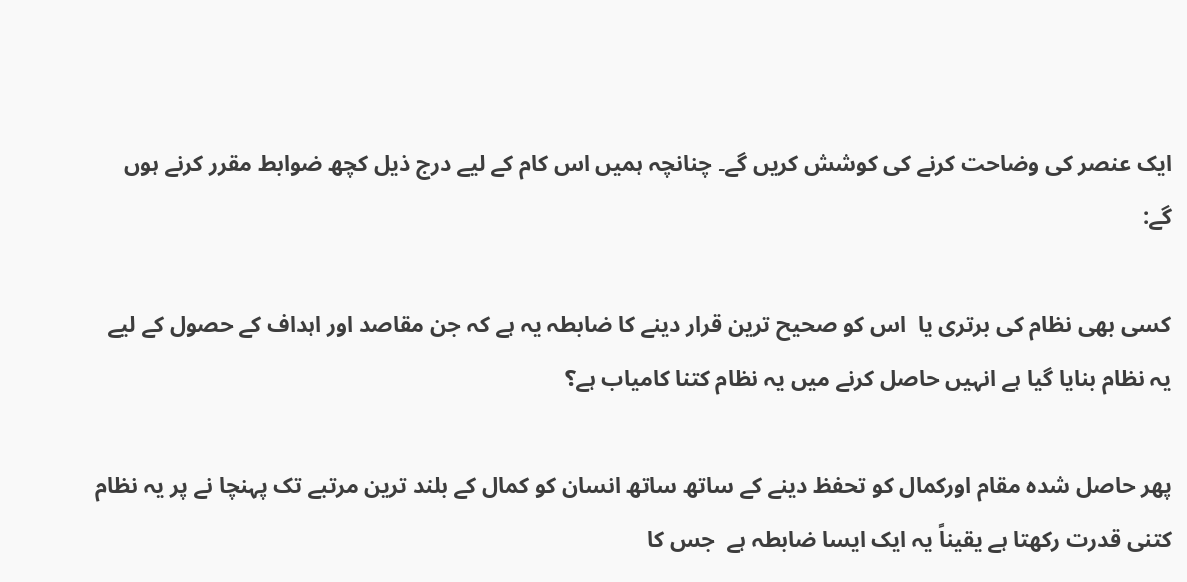ایک عنصر کی وضاحت کرنے کی کوشش کریں گے۔ چنانچہ ہمیں اس کام کے لیے درج ذیل کچھ ضوابط مقرر کرنے ہوں گے:

کسی بھی نظام کی برتری یا  اس کو صحیح ترین قرار دینے کا ضابطہ یہ ہے کہ جن مقاصد اور اہداف کے حصول کے لیے یہ نظام بنایا گیا ہے انہیں حاصل کرنے میں یہ نظام کتنا کامیاب ہے؟

پھر حاصل شدہ مقام اورکمال کو تحفظ دینے کے ساتھ ساتھ انسان کو کمال کے بلند ترین مرتبے تک پہنچا نے پر یہ نظام کتنی قدرت رکھتا ہے یقیناً یہ ایک ایسا ضابطہ ہے  جس کا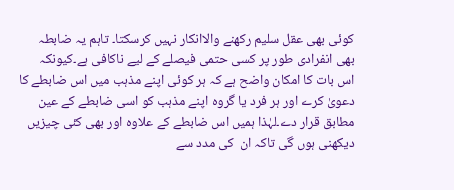کوئی بھی عقل سلیم رکھنے والاانکار نہیں کرسکتا۔ تاہم یہ ضابطہ بھی انفرادی طور پر کسی حتمی فیصلے کے لیے ناکافی ہے۔کیونکہ اس بات کا امکان واضح ہے کہ ہر کوئی اپنے مذہب میں اس ضابطے کا دعویٰ کرے اور ہر فرد یا گروہ اپنے مذہب کو اسی ضابطے کے عین مطابق قرار دے۔لہٰذا ہمیں اس ضابطے کے علاوہ اور بھی کئی چیزیں دیکھنی ہوں گی تاکہ ان  کی مدد سے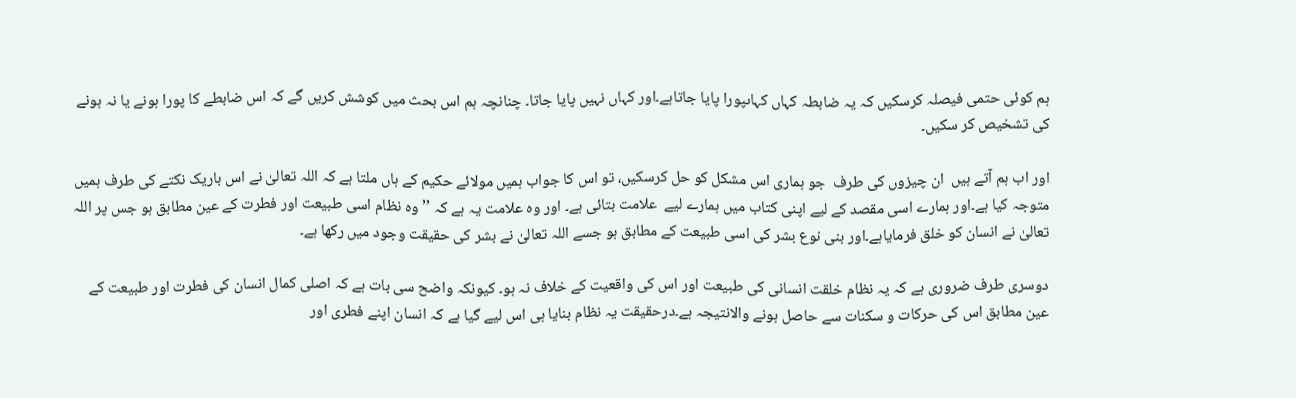ہم کوئی حتمی فیصلہ کرسکیں کہ یہ ضابطہ کہاں کہاںپورا پایا جاتاہے۔اور کہاں نہیں پایا جاتا۔ چنانچہ ہم اس بحث میں کوشش کریں گے کہ اس ضابطے کا پورا ہونے یا نہ ہونے کی تشخیص کر سکیں۔

اور اب ہم آتے ہیں  ان چیزوں کی طرف  جو ہماری اس مشکل کو حل کرسکیں، تو اس کا جواب ہمیں مولائے حکیم کے ہاں ملتا ہے کہ اللہ تعالیٰ نے اس باریک نکتے کی طرف ہمیں متوجہ کیا ہے۔اور ہمارے اسی مقصد کے لیے اپنی کتاب میں ہمارے لیے  علامت بتائی ہے۔ اور وہ علامت یہ ہے کہ ’’ وہ نظام اسی طبیعت اور فطرت کے عین مطابق ہو جس پر اللہ تعالیٰ نے انسان کو خلق فرمایاہے۔اور بنی نوع بشر کی اسی طبیعت کے مطابق ہو جسے اللہ تعالیٰ نے بشر کی حقیقت وجود میں رکھا ہے۔

دوسری طرف ضروری ہے کہ یہ نظام خلقت انسانی کی طبیعت اور اس کی واقعیت کے خلاف نہ ہو۔ کیونکہ واضح سی بات ہے کہ اصلی کمال انسان کی فطرت اور طبیعت کے عین مطابق اس کی حرکات و سکنات سے حاصل ہونے والانتیجہ ہے۔درحقیقت یہ نظام بنایا ہی اس لیے گیا ہے کہ انسان اپنے فطری اور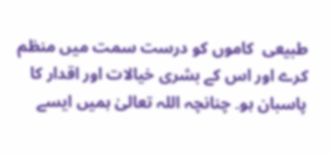طبیعی  کاموں کو درست سمت میں منظم کرے اور اس کے بشری خیالات اور اقدار کا پاسبان ہو۔ چنانچہ اللہ تعالیٰ ہمیں ایسے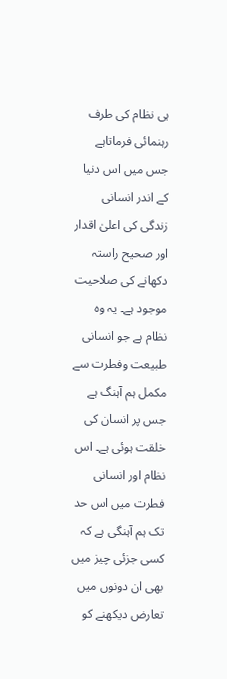ہی نظام کی طرف رہنمائی فرماتاہے جس میں اس دنیا کے اندر انسانی زندگی کی اعلیٰ اقدار اور صحیح راستہ دکھانے کی صلاحیت موجود ہے۔ یہ وہ نظام ہے جو انسانی طبیعت وفطرت سے مکمل ہم آہنگ ہے جس پر انسان کی خلقت ہوئی ہے۔ اس نظام اور انسانی فطرت میں اس حد تک ہم آہنگی ہے کہ کسی جزئی چیز میں بھی ان دونوں میں تعارض دیکھنے کو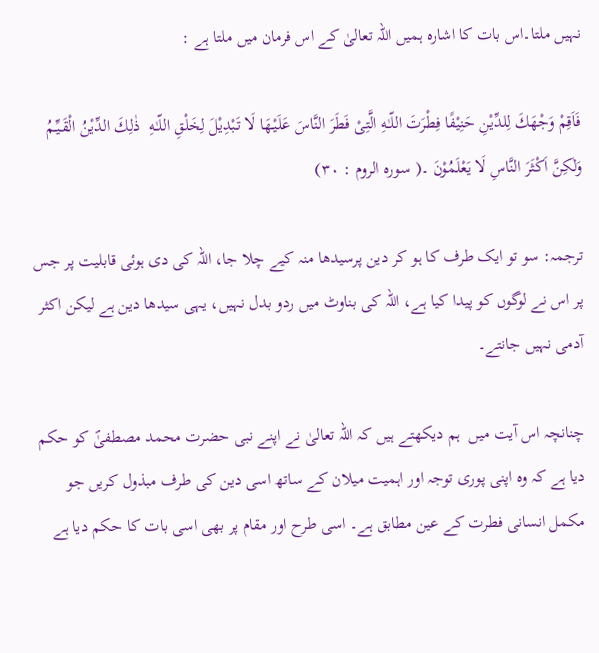نہیں ملتا۔اس بات کا اشارہ ہمیں اللہ تعالیٰ کے اس فرمان میں ملتا ہے :

فَاَقِمْ وَجْهَكَ لِلدِّيْنِ حَنِيْفًا فِطْرَتَ اللّـٰهِ الَّتِىْ فَطَرَ النَّاسَ عَلَيْـهَا لَا تَبْدِيْلَ لِخَلْقِ اللّـٰهِ  ذٰلِكَ الدِّيْنُ الْقَـيِّـمُ وَلٰكِنَّ اَكْثَرَ النَّاسِ لَا يَعْلَمُوْنَ ۔( سورہ الروم : ۳۰)

ترجمہ: سو تو ایک طرف کا ہو کر دین پرسیدھا منہ کیے چلا جا، اللہ کی دی ہوئی قابلیت پر جس پر اس نے لوگوں کو پیدا کیا ہے، اللہ کی بناوٹ میں ردو بدل نہیں، یہی سیدھا دین ہے لیکن اکثر آدمی نہیں جانتے۔

چنانچہ اس آیت میں  ہم دیکھتے ہیں کہ اللہ تعالیٰ نے اپنے نبی حضرت محمد مصطفیٰؐ کو حکم دیا ہے کہ وہ اپنی پوری توجہ اور اہمیت میلان کے ساتھ اسی دین کی طرف مبذول کریں جو مکمل انسانی فطرت کے عین مطابق ہے۔ اسی طرح اور مقام پر بھی اسی بات کا حکم دیا ہے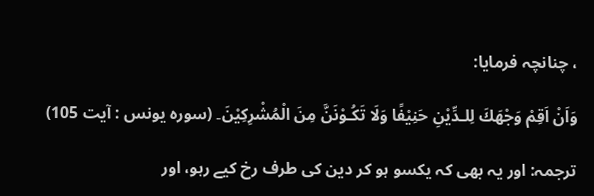، چنانچہ فرمایا:

وَاَنْ اَقِمْ وَجْهَكَ لِلـدِّيْنِ حَنِيْفًا وَلَا تَكُـوْنَنَّ مِنَ الْمُشْرِكِيْنَ۔ (سورہ یونس : آیت 105)

ترجمہ: اور یہ بھی کہ یکسو ہو کر دین کی طرف رخ کیے رہو، اور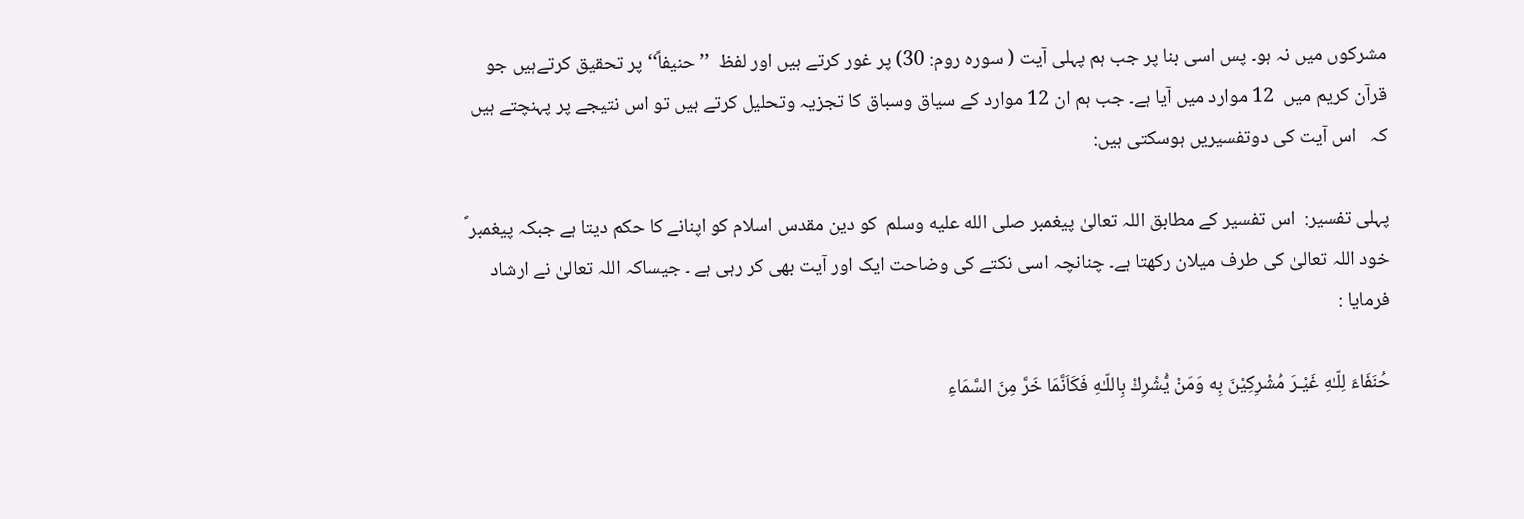مشرکوں میں نہ ہو۔ پس اسی بنا پر جب ہم پہلی آیت ( سورہ روم: 30) پر غور کرتے ہیں اور لفظ  ’’ حنیفاً‘‘ پر تحقیق کرتےہیں جو قرآن کریم میں  12 موارد میں آیا ہے۔ جب ہم ان 12 موارد کے سیاق وسباق کا تجزیہ وتحلیل کرتے ہیں تو اس نتیجے پر پہنچتے ہیں کہ   اس آیت کی دوتفسیریں ہوسکتی ہیں:

پہلی تفسیر:  اس تفسیر کے مطابق اللہ تعالیٰ پیغمبر صلى الله عليه وسلم  کو دین مقدس اسلام کو اپنانے کا حکم دیتا ہے جبکہ پیغمبر ؐ خود اللہ تعالیٰ کی طرف میلان رکھتا ہے۔ چنانچہ اسی نکتے کی وضاحت ایک اور آیت بھی کر رہی ہے ۔ جیساکہ اللہ تعالیٰ نے ارشاد فرمایا :

حُنَفَاءَ لِلّـٰهِ غَيْـرَ مُشْرِكِيْنَ بِه وَمَنْ يُّشْرِكْ بِاللّـٰهِ فَكَاَنَّمَا خَرَّ مِنَ السَّمَاءِ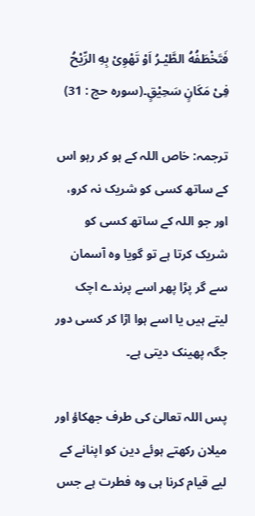فَتَخْطَفُهُ الطَّيْـرُ اَوْ تَهْوِىْ بِهِ الرِّيْحُ فِىْ مَكَانٍ سَحِيْقٍ۔(سورہ حج : 31)

ترجمہ: خاص اللہ کے ہو کر رہو اس کے ساتھ کسی کو شریک نہ کرو، اور جو اللہ کے ساتھ کسی کو شریک کرتا ہے تو گویا وہ آسمان سے گر پڑا پھر اسے پرندے اچک لیتے ہیں یا اسے ہوا اڑا کر کسی دور جگہ پھینک دیتی ہے۔

پس اللہ تعالیٰ کی طرف جھکاؤ اور میلان رکھتے ہوئے دین کو اپنانے کے لیے قیام کرنا ہی وہ فطرت ہے جس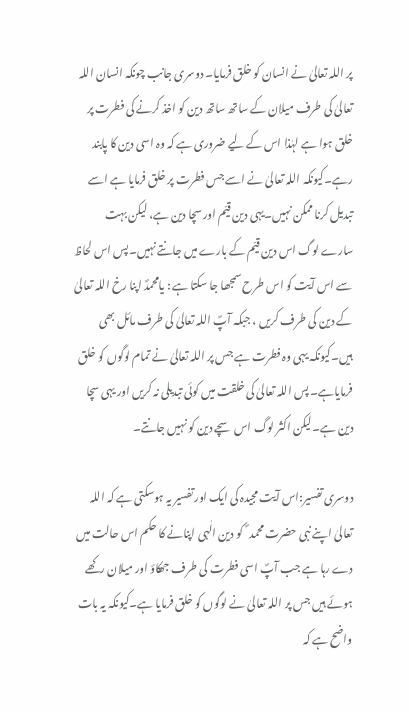پر اللہ تعالیٰ نے انسان کو خلق فرمایا۔ دوسری جانب چونکہ انسان اللہ تعالیٰ کی طرف میلان کے ساتھ ساتھ دین کو اخذ کرنے کی فطرت پر خلق ہوا ہے لہٰذا اس کے لیے ضروری ہے کہ وہ اسی دین کا پابند رہے۔کیونکہ اللہ تعالیٰ نے اسے جس فطرت پر خلق فرمایا ہے اسے تبدیل کرنا ممکن نہیں۔یہی دین قیّم اور سچا دین ہے، لیکن بہت سارے لوگ اس دین قیّم کے بارے میں جانتے نہیں۔پس اس لحاظ سے اس آیت کو اس طرح سمجھا جا سکتا ہے : یامحمدؐ اپنا رخ اللہ تعالیٰ کے دین کی طرف کریں ، جبکہ آپؐ اللہ تعالیٰ کی طرف مائل بھی ہیں۔کیونکہ یہی وہ فطرت ہے جس پر اللہ تعالیٰ نے تمام لوگوں کو خلق فرمایاہے۔ پس اللہ تعالیٰ کی خلقت میں کوئی تبدیلی نہ کریں اور یہی سچا دین ہے۔لیکن اکثر لوگ اس سچے دین کو نہیں جانتے۔

دوسری تفسیر:اس آیت مجیدہ کی ایک اور تفسیر یہ ہوسکتی ہے کہ اللہ تعالیٰ اپنے نبی حضرت محمد ؐ  کو دین الٰہی اپنانے کا حکم اس حالت میں دے رہا ہے جب آپؐ اسی فطرت کی طرف جھکاؤ اور میلان رکھے ہوئے ہیں جس پر اللہ تعالیٰ نے لوگوں کو خلق فرمایا ہے۔کیونکہ یہ بات واضح ہے کہ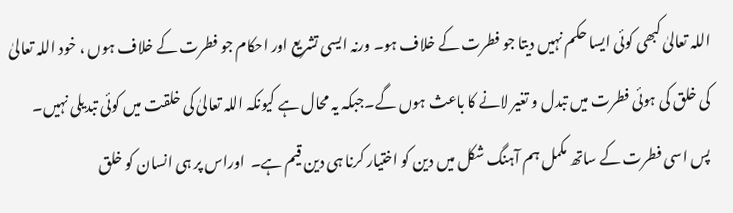اللہ تعالیٰ کبھی کوئی ایسا حکم نہیں دیتا جو فطرت کے خلاف ہو۔ ورنہ ایسی تشریع اور احکام جو فطرت کے خلاف ہوں ، خود اللہ تعالیٰ کی خلق کی ہوئی فطرت میں تبدل و تغیر لانے کا باعث ہوں گے۔جبکہ یہ محال ہے کیونکہ اللہ تعالیٰ کی خلقت میں کوئی تبدیلی نہیں۔ پس اسی فطرت کے ساتھ مکمل ہم آہنگ شکل میں دین کو اختیار کرنا ہی دین قیم ہے۔  اوراس پر ہی انسان کو خلق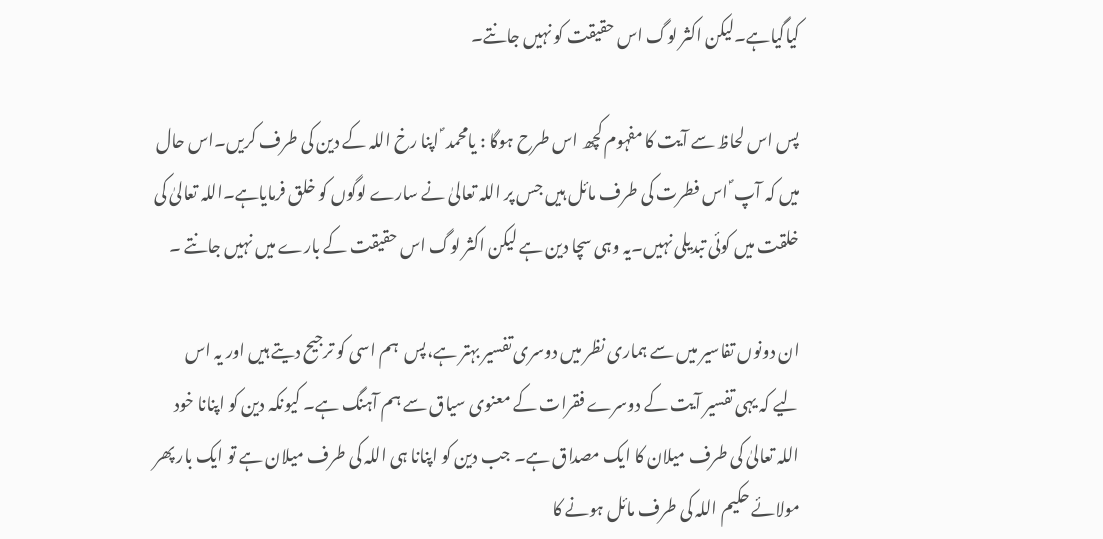کیاگیاہے۔لیکن اکثر لوگ اس حقیقت کو نہیں جانتے۔

پس اس لحاظ سے آیت کا مفہوم کچھ اس طرح ہوگا : یامحمد ؐ اپنا رخ اللہ کے دین کی طرف کریں۔اس حال میں کہ آپ ؐ اس فطرت کی طرف مائل ہیں جس پر اللہ تعالیٰ نے سارے لوگوں کو خلق فرمایاہے۔اللہ تعالیٰ کی خلقت میں کوئی تبدیلی نہیں۔یہ وہی سچا دین ہے لیکن اکثر لوگ اس حقیقت کے بارے میں نہیں جانتے ۔

ان دونوں تفاسیر میں سے ہماری نظر میں دوسری تفسیر بہتر ہے،پس  ہم اسی کو ترجیح دیتے ہیں اور یہ اس لیے کہ یہی تفسیر آیت کے دوسرے فقرات کے معنوی سیاق سے ہم آہنگ ہے۔ کیونکہ دین کو اپنانا خود اللہ تعالیٰ کی طرف میلان کا ایک مصداق ہے۔ جب دین کو اپنانا ہی اللہ کی طرف میلان ہے تو ایک بار پھر مولائے حکیم اللہ کی طرف مائل ہونے کا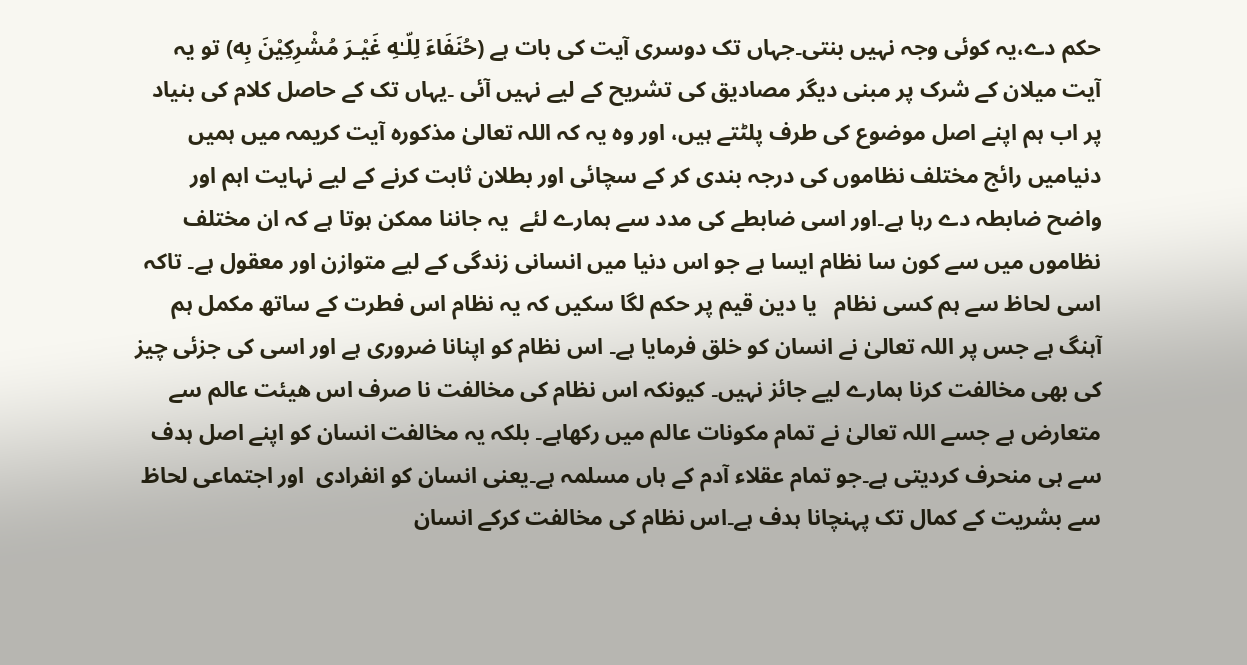حکم دے،یہ کوئی وجہ نہیں بنتی۔جہاں تک دوسری آیت کی بات ہے (حُنَفَاءَ لِلّـٰهِ غَيْـرَ مُشْرِكِيْنَ بِه) تو یہ آیت میلان کے شرک پر مبنی دیگر مصادیق کی تشریح کے لیے نہیں آئی ۔یہاں تک کے حاصل کلام کی بنیاد پر اب ہم اپنے اصل موضوع کی طرف پلٹتے ہیں، اور وہ یہ کہ اللہ تعالیٰ مذکورہ آیت کریمہ میں ہمیں دنیامیں رائج مختلف نظاموں کی درجہ بندی کر کے سچائی اور بطلان ثابت کرنے کے لیے نہایت اہم اور واضح ضابطہ دے رہا ہے۔اور اسی ضابطے کی مدد سے ہمارے لئے  یہ جاننا ممکن ہوتا ہے کہ ان مختلف نظاموں میں سے کون سا نظام ایسا ہے جو اس دنیا میں انسانی زندگی کے لیے متوازن اور معقول ہے۔ تاکہ اسی لحاظ سے ہم کسی نظام   یا دین قیم پر حکم لگا سکیں کہ یہ نظام اس فطرت کے ساتھ مکمل ہم آہنگ ہے جس پر اللہ تعالیٰ نے انسان کو خلق فرمایا ہے۔ اس نظام کو اپنانا ضروری ہے اور اسی کی جزئی چیز کی بھی مخالفت کرنا ہمارے لیے جائز نہیں۔ کیونکہ اس نظام کی مخالفت نا صرف اس ھیئت عالم سے متعارض ہے جسے اللہ تعالیٰ نے تمام مکونات عالم میں رکھاہے۔ بلکہ یہ مخالفت انسان کو اپنے اصل ہدف سے ہی منحرف کردیتی ہے۔جو تمام عقلاء آدم کے ہاں مسلمہ ہے۔یعنی انسان کو انفرادی  اور اجتماعی لحاظ  سے بشریت کے کمال تک پہنچانا ہدف ہے۔اس نظام کی مخالفت کرکے انسان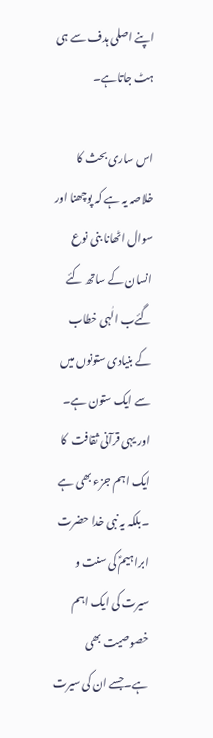اپنے اصلی ہدف سے ہی ہٹ جاتاہے۔

اس ساری بحث کا خلاصہ یہ ہے کہ پوچھنا اور سوال اٹھانا بنی نوع انسان کے ساتھ کئے گئےب الٰہی خطاب کے بنیادی ستونوں میں سے ایک ستون ہے۔ اور یہی قرآنی ثقافت  کا ایک اہم جزء بھی ہے ۔بلکہ یہ نبی خدا حضرت ابراہیمؑ کی سنت و سیرت کی ایک اہم خصوصیت بھی ہے۔جسے ان کی سیرت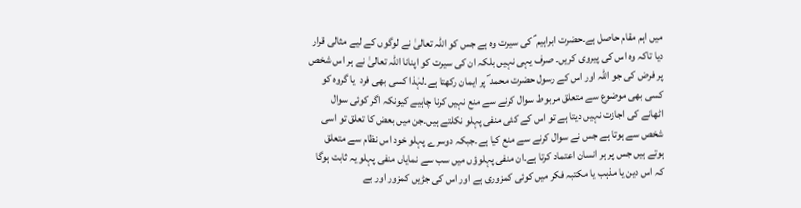میں اہم مقام حاصل ہے۔حضرت ابراہیم ؑ کی سیرت وہ ہے جس کو اللہ تعالیٰ نے لوگوں کے لیے مثالی قرار دیا تاکہ وہ اس کی پیروی کریں۔ صرف یہی نہیں بلکہ ان کی سیرت کو اپنانا اللہ تعالیٰ نے ہر اس شخص پر فرض کی جو اللہ اور اس کے رسول حضرت محمد ؐ پر ایمان رکھتا ہے۔لہٰذا کسی بھی فرد  یا گروہ کو کسی بھی موضوع سے متعلق مربوط سوال کرنے سے منع نہیں کرنا چاہیے کیونکہ اگر کوئی سوال اٹھانے کی اجازت نہیں دیتا ہے تو اس کے کئی منفی پہلو نکلتے ہیں۔جن میں بعض کا تعلق تو اسی شخص سے ہوتا ہے جس نے سوال کرنے سے منع کیا ہے۔جبکہ دوسرے پہلو خود اس نظام سے متعلق ہوتے ہیں جس پر ہر انسان اعتماد کرتا ہے۔ان منفی پہلوؤں میں سب سے نمایاں منفی پہلو یہ ثابت ہوگا کہ اس دین یا مذہب یا مکتبہ فکر میں کوئی کمزوری ہے اور اس کی جڑیں کمزور اور بے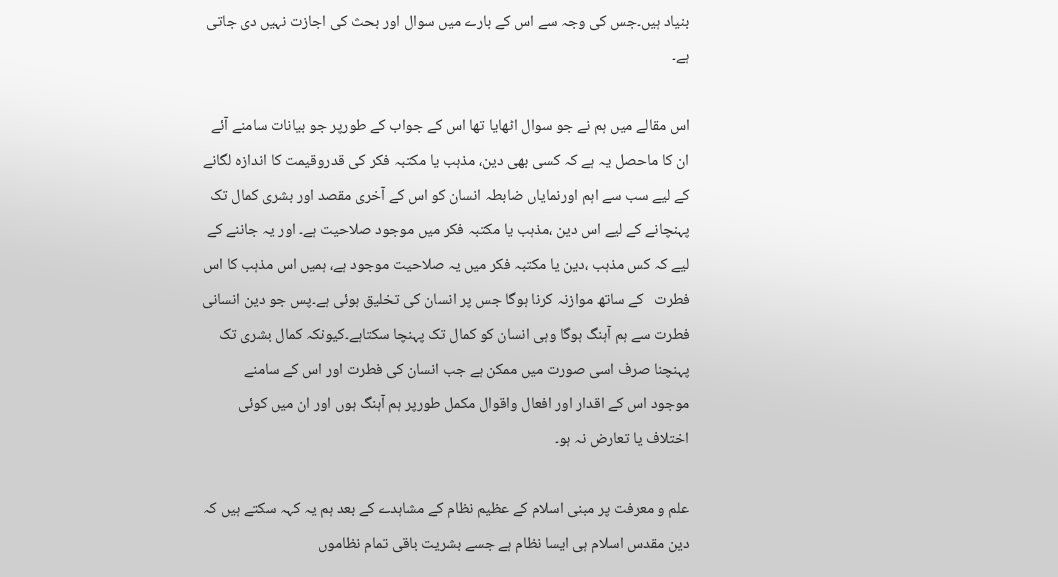بنیاد ہیں۔جس کی وجہ سے اس کے بارے میں سوال اور بحث کی اجازت نہیں دی جاتی ہے۔

اس مقالے میں ہم نے جو سوال اٹھایا تھا اس کے جواب کے طورپر جو بیانات سامنے آئے ان کا ماحصل یہ ہے کہ کسی بھی دین، مذہب یا مکتبہ فکر کی قدروقیمت کا اندازہ لگانے کے لیے سب سے اہم اورنمایاں ضابطہ انسان کو اس کے آخری مقصد اور بشری کمال تک پہنچانے کے لیے اس دین ،مذہب یا مکتبہ فکر میں موجود صلاحیت ہے۔ اور یہ جاننے کے لیے کہ کس مذہب ،دین یا مکتبہ فکر میں یہ صلاحیت موجود ہے، ہمیں اس مذہب کا اس فطرت   کے ساتھ موازنہ کرنا ہوگا جس پر انسان کی تخلیق ہوئی ہے۔پس جو دین انسانی فطرت سے ہم آہنگ ہوگا وہی انسان کو کمال تک پہنچا سکتاہے۔کیونکہ کمال بشری تک پہنچنا صرف اسی صورت میں ممکن ہے جب انسان کی فطرت اور اس کے سامنے موجود اس کے اقدار اور افعال واقوال مکمل طورپر ہم آہنگ ہوں اور ان میں کوئی اختلاف یا تعارض نہ ہو۔

علم و معرفت پر مبنی اسلام کے عظیم نظام کے مشاہدے کے بعد ہم یہ کہہ سکتے ہیں کہ دین مقدس اسلام ہی ایسا نظام ہے جسے بشریت باقی تمام نظاموں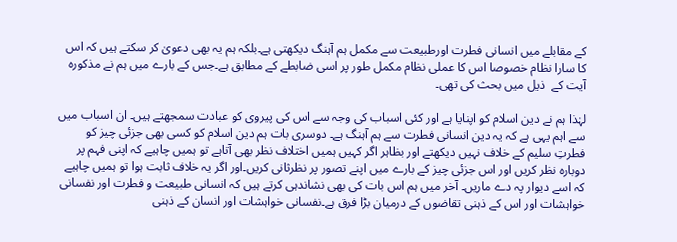کے مقابلے میں انسانی فطرت اورطبیعت سے مکمل ہم آہنگ دیکھتی ہے۔بلکہ ہم یہ بھی دعویٰ کر سکتے ہیں کہ اس کا سارا نظام خصوصا اس کا عملی نظام مکمل طور پر اسی ضابطے کے مطابق ہے۔جس کے بارے میں ہم نے مذکورہ   آیت کے  ذیل میں بحث کی تھی۔

لہٰذا ہم نے دین اسلام کو اپنایا ہے اور کئی اسباب کی وجہ سے اس کی پیروی کو عبادت سمجھتے ہیں۔ ان اسباب میں سے اہم یہی ہے کہ یہ دین انسانی فطرت سے ہم آہنگ ہے۔ دوسری بات ہم دین اسلام کو کسی بھی جزئی چیز کو فطرتِ سلیم کے خلاف نہیں دیکھتے اور بظاہر اگر کہیں ہمیں اختلاف نظر بھی آتاہے تو ہمیں چاہیے کہ اپنی فہم پر دوبارہ نظر کریں اور اس جزئی چیز کے بارے میں اپنے تصور پر نظرثانی کریں۔اور اگر یہ خلاف ثابت ہوا تو ہمیں چاہیے کہ اسے دیوار پہ دے ماریں۔ آخر میں ہم اس بات کی بھی نشاندہی کرتے ہیں کہ انسانی طبیعت و فطرت اور نفسانی خواہشات اور اس کے ذہنی تقاضوں کے درمیان بڑا فرق ہے۔نفسانی خواہشات اور انسان کے ذہنی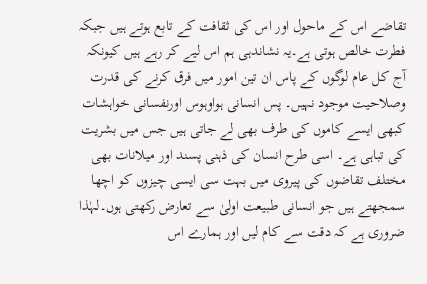تقاضے اس کے ماحول اور اس کی ثقافت کے تابع ہوتے ہیں جبکہ فطرت خالص ہوتی ہے۔یہ نشاندہی ہم اس لیے کر رہے ہیں کیونکہ آج کل عام لوگوں کے پاس ان تین امور میں فرق کرنے کی قدرت وصلاحیت موجود نہیں۔ پس انسانی ہواوہوس اورنفسانی خواہشات کبھی ایسے کاموں کی طرف بھی لے جاتی ہیں جس میں بشریت کی تباہی ہے۔ اسی طرح انسان کی ذہنی پسند اور میلانات بھی مختلف تقاضوں کی پیروی میں بہت سی ایسی چیزوں کو اچھا سمجھتے ہیں جو انسانی طبیعت اولیٰ سے تعارض رکھتی ہوں۔لہٰذا ضروری ہے کہ دقت سے کام لیں اور ہمارے اس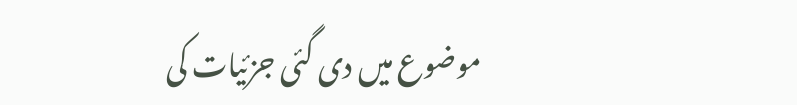موضوع میں دی گئی جزئیات کی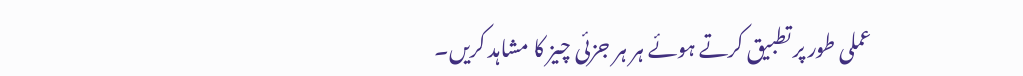عملی طور پر تطبیق کرتے ہوئے ہر ہر جزئی چیز کا مشاہد کریں۔